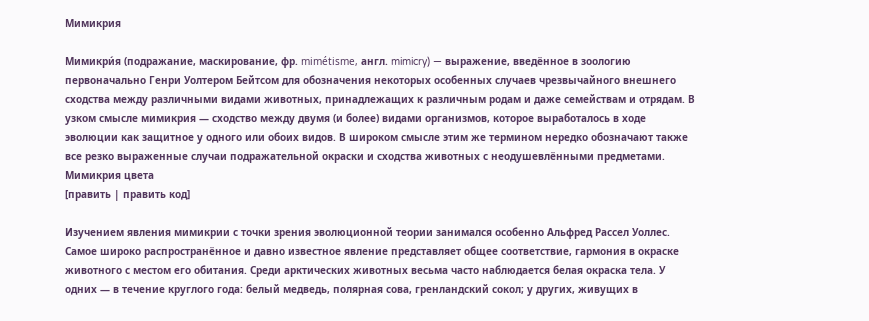Мимикрия

Мимикри́я (подражание, маскирование, фр. mimétisme, англ. mimicry) — выражение, введённое в зоологию первоначально Генри Уолтером Бейтсом для обозначения некоторых особенных случаев чрезвычайного внешнего сходства между различными видами животных, принадлежащих к различным родам и даже семействам и отрядам. В узком смысле мимикрия — сходство между двумя (и более) видами организмов, которое выработалось в ходе эволюции как защитное у одного или обоих видов. В широком смысле этим же термином нередко обозначают также все резко выраженные случаи подражательной окраски и сходства животных с неодушевлёнными предметами.
Мимикрия цвета
[править | править код]

Изучением явления мимикрии с точки зрения эволюционной теории занимался особенно Альфред Рассел Уоллес. Самое широко распространённое и давно известное явление представляет общее соответствие, гармония в окраске животного с местом его обитания. Среди арктических животных весьма часто наблюдается белая окраска тела. У одних — в течение круглого года: белый медведь, полярная сова, гренландский сокол; у других, живущих в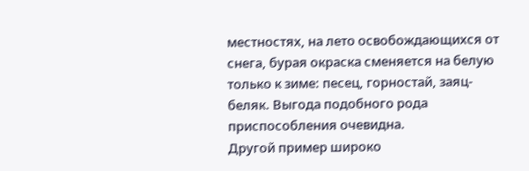местностях, на лето освобождающихся от снега, бурая окраска сменяется на белую только к зиме: песец, горностай, заяц-беляк. Выгода подобного рода приспособления очевидна.
Другой пример широко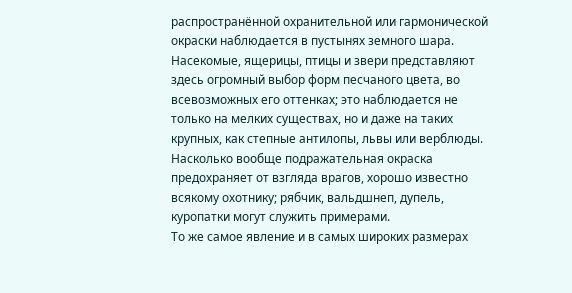распространённой охранительной или гармонической окраски наблюдается в пустынях земного шара. Насекомые, ящерицы, птицы и звери представляют здесь огромный выбор форм песчаного цвета, во всевозможных его оттенках; это наблюдается не только на мелких существах, но и даже на таких крупных, как степные антилопы, львы или верблюды. Насколько вообще подражательная окраска предохраняет от взгляда врагов, хорошо известно всякому охотнику; рябчик, вальдшнеп, дупель, куропатки могут служить примерами.
То же самое явление и в самых широких размерах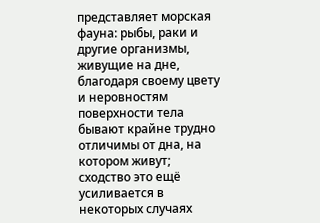представляет морская фауна: рыбы, раки и другие организмы, живущие на дне, благодаря своему цвету и неровностям поверхности тела бывают крайне трудно отличимы от дна, на котором живут; сходство это ещё усиливается в некоторых случаях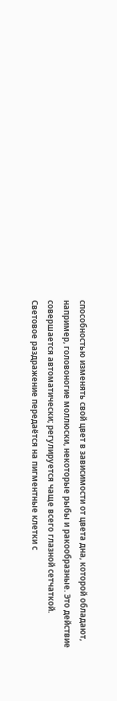способностью изменять свой цвет в зависимости от цвета дна, которой обладают, например, головоногие моллюски, некоторые рыбы и ракообразные. Это действие совершается автоматически; регулируется чаще всего глазной сетчаткой. Световое раздражение передаётся на пигментные клетки с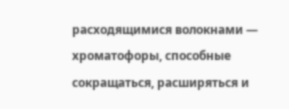расходящимися волокнами — хроматофоры, способные сокращаться, расширяться и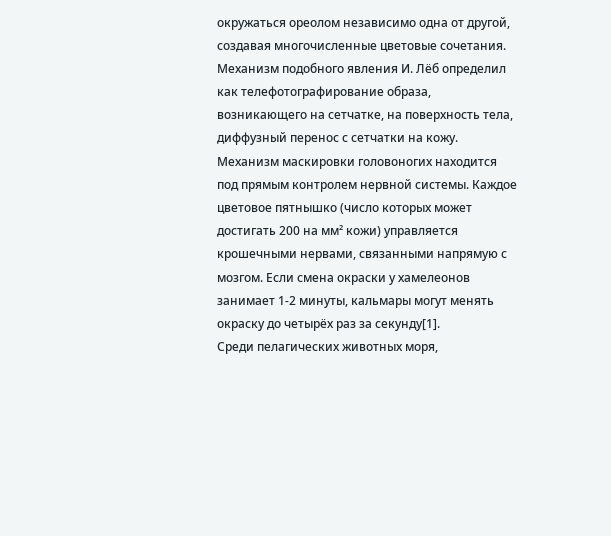окружаться ореолом независимо одна от другой, создавая многочисленные цветовые сочетания. Механизм подобного явления И. Лёб определил как телефотографирование образа, возникающего на сетчатке, на поверхность тела, диффузный перенос с сетчатки на кожу. Механизм маскировки головоногих находится под прямым контролем нервной системы. Каждое цветовое пятнышко (число которых может достигать 200 на мм² кожи) управляется крошечными нервами, связанными напрямую с мозгом. Если смена окраски у хамелеонов занимает 1-2 минуты, кальмары могут менять окраску до четырёх раз за секунду[1].
Среди пелагических животных моря,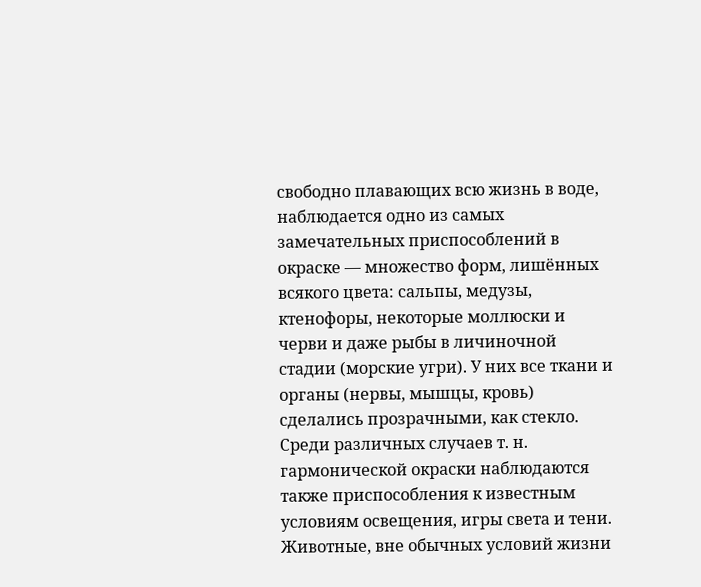свободно плавающих всю жизнь в воде, наблюдается одно из самых замечательных приспособлений в окраске — множество форм, лишённых всякого цвета: сальпы, медузы, ктенофоры, некоторые моллюски и черви и даже рыбы в личиночной стадии (морские угри). У них все ткани и органы (нервы, мышцы, кровь) сделались прозрачными, как стекло.
Среди различных случаев т. н. гармонической окраски наблюдаются также приспособления к известным условиям освещения, игры света и тени. Животные, вне обычных условий жизни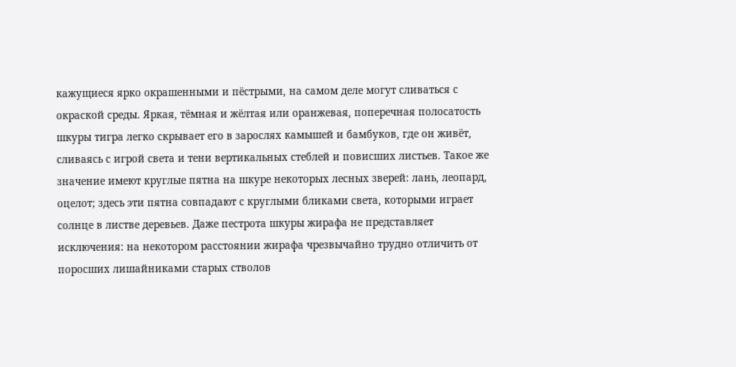кажущиеся ярко окрашенными и пёстрыми, на самом деле могут сливаться с окраской среды. Яркая, тёмная и жёлтая или оранжевая, поперечная полосатость шкуры тигра легко скрывает его в зарослях камышей и бамбуков, где он живёт, сливаясь с игрой света и тени вертикальных стеблей и повисших листьев. Такое же значение имеют круглые пятна на шкуре некоторых лесных зверей: лань, леопард, оцелот; здесь эти пятна совпадают с круглыми бликами света, которыми играет солнце в листве деревьев. Даже пестрота шкуры жирафа не представляет исключения: на некотором расстоянии жирафа чрезвычайно трудно отличить от поросших лишайниками старых стволов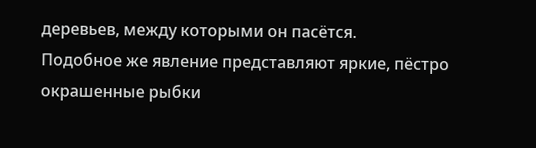деревьев, между которыми он пасётся.
Подобное же явление представляют яркие, пёстро окрашенные рыбки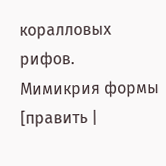коралловых рифов.
Мимикрия формы
[править |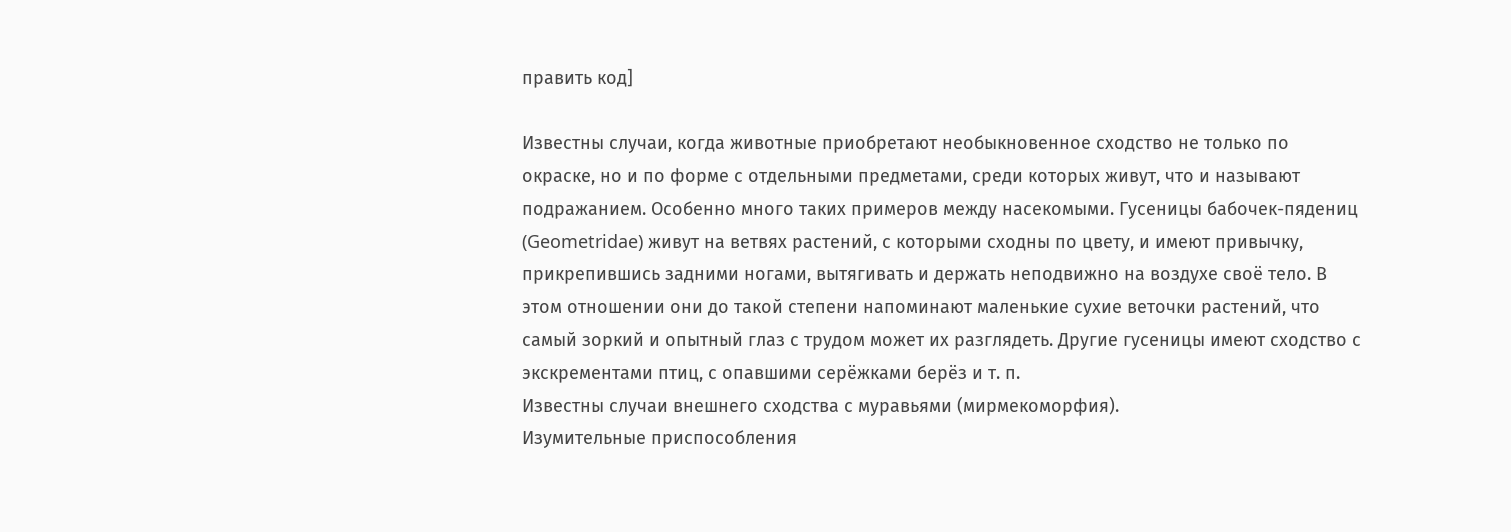править код]

Известны случаи, когда животные приобретают необыкновенное сходство не только по окраске, но и по форме с отдельными предметами, среди которых живут, что и называют подражанием. Особенно много таких примеров между насекомыми. Гусеницы бабочек-пядениц (Geometridae) живут на ветвях растений, с которыми сходны по цвету, и имеют привычку, прикрепившись задними ногами, вытягивать и держать неподвижно на воздухе своё тело. В этом отношении они до такой степени напоминают маленькие сухие веточки растений, что самый зоркий и опытный глаз с трудом может их разглядеть. Другие гусеницы имеют сходство с экскрементами птиц, с опавшими серёжками берёз и т. п.
Известны случаи внешнего сходства с муравьями (мирмекоморфия).
Изумительные приспособления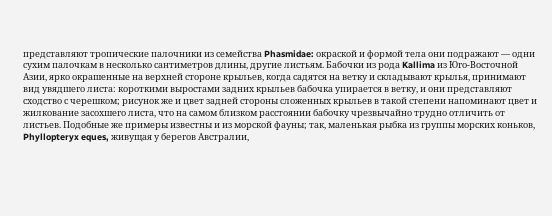представляют тропические палочники из семейства Phasmidae: окраской и формой тела они подражают — одни сухим палочкам в несколько сантиметров длины, другие листьям. Бабочки из рода Kallima из Юго-Восточной Азии, ярко окрашенные на верхней стороне крыльев, когда садятся на ветку и складывают крылья, принимают вид увядшего листа: короткими выростами задних крыльев бабочка упирается в ветку, и они представляют сходство с черешком; рисунок же и цвет задней стороны сложенных крыльев в такой степени напоминают цвет и жилкование засохшего листа, что на самом близком расстоянии бабочку чрезвычайно трудно отличить от листьев. Подобные же примеры известны и из морской фауны; так, маленькая рыбка из группы морских коньков, Phyllopteryx eques, живущая у берегов Австралии,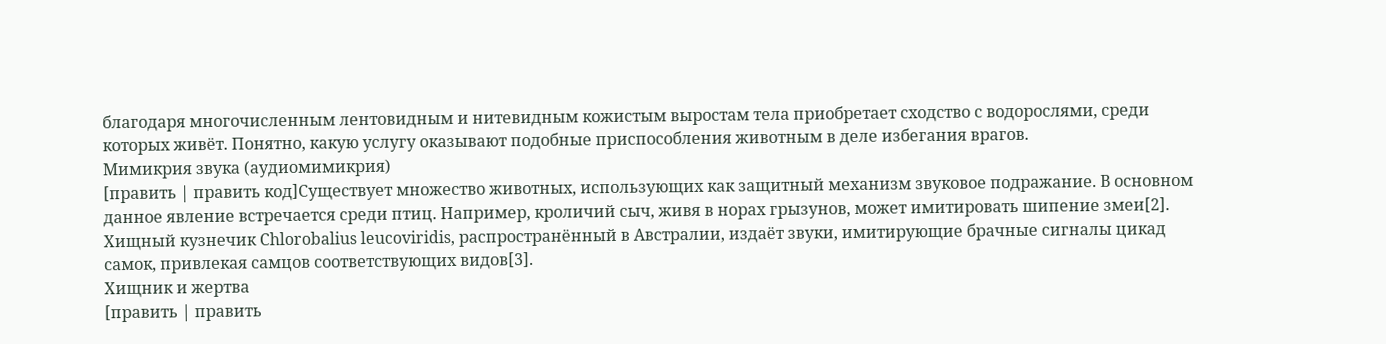благодаря многочисленным лентовидным и нитевидным кожистым выростам тела приобретает сходство с водорослями, среди которых живёт. Понятно, какую услугу оказывают подобные приспособления животным в деле избегания врагов.
Мимикрия звука (аудиомимикрия)
[править | править код]Существует множество животных, использующих как защитный механизм звуковое подражание. В основном данное явление встречается среди птиц. Например, кроличий сыч, живя в норах грызунов, может имитировать шипение змеи[2].
Хищный кузнечик Chlorobalius leucoviridis, распространённый в Австралии, издаёт звуки, имитирующие брачные сигналы цикад самок, привлекая самцов соответствующих видов[3].
Хищник и жертва
[править | править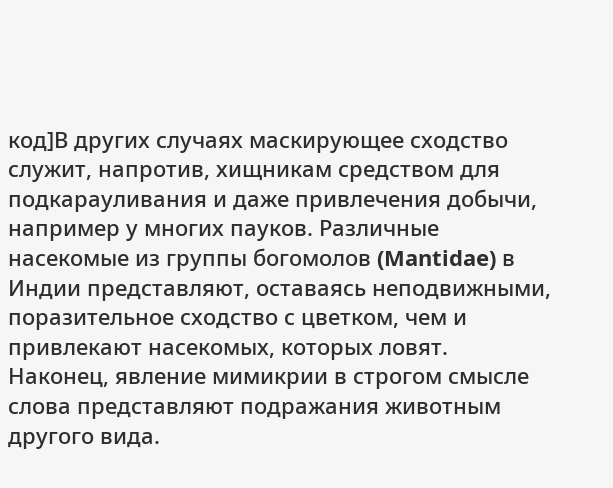код]В других случаях маскирующее сходство служит, напротив, хищникам средством для подкарауливания и даже привлечения добычи, например у многих пауков. Различные насекомые из группы богомолов (Mantidae) в Индии представляют, оставаясь неподвижными, поразительное сходство с цветком, чем и привлекают насекомых, которых ловят. Наконец, явление мимикрии в строгом смысле слова представляют подражания животным другого вида.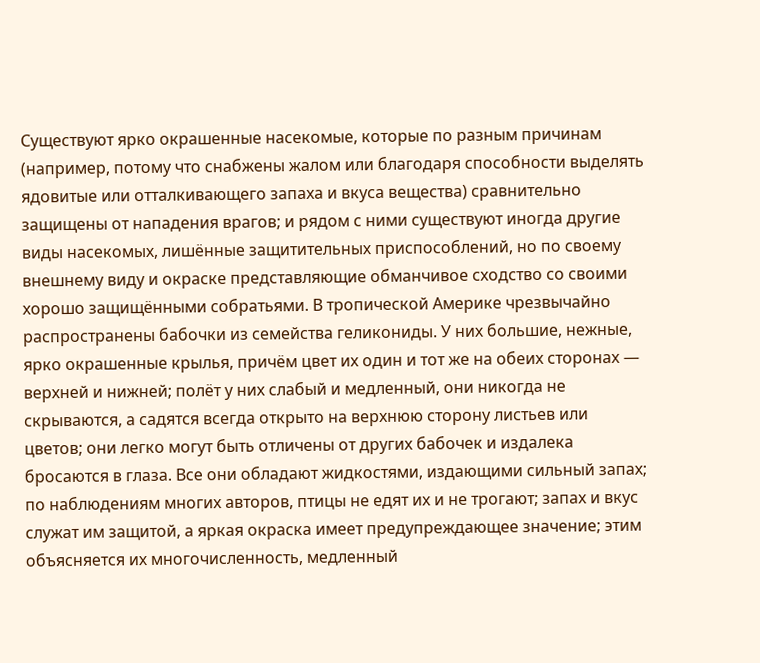Существуют ярко окрашенные насекомые, которые по разным причинам (например, потому что снабжены жалом или благодаря способности выделять ядовитые или отталкивающего запаха и вкуса вещества) сравнительно защищены от нападения врагов; и рядом с ними существуют иногда другие виды насекомых, лишённые защитительных приспособлений, но по своему внешнему виду и окраске представляющие обманчивое сходство со своими хорошо защищёнными собратьями. В тропической Америке чрезвычайно распространены бабочки из семейства геликониды. У них большие, нежные, ярко окрашенные крылья, причём цвет их один и тот же на обеих сторонах — верхней и нижней; полёт у них слабый и медленный, они никогда не скрываются, а садятся всегда открыто на верхнюю сторону листьев или цветов; они легко могут быть отличены от других бабочек и издалека бросаются в глаза. Все они обладают жидкостями, издающими сильный запах; по наблюдениям многих авторов, птицы не едят их и не трогают; запах и вкус служат им защитой, а яркая окраска имеет предупреждающее значение; этим объясняется их многочисленность, медленный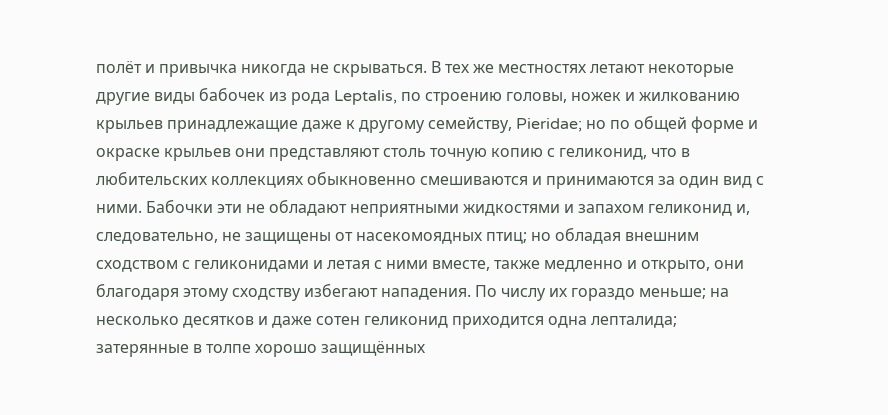полёт и привычка никогда не скрываться. В тех же местностях летают некоторые другие виды бабочек из рода Leptalis, по строению головы, ножек и жилкованию крыльев принадлежащие даже к другому семейству, Pieridae; но по общей форме и окраске крыльев они представляют столь точную копию с геликонид, что в любительских коллекциях обыкновенно смешиваются и принимаются за один вид с ними. Бабочки эти не обладают неприятными жидкостями и запахом геликонид и, следовательно, не защищены от насекомоядных птиц; но обладая внешним сходством с геликонидами и летая с ними вместе, также медленно и открыто, они благодаря этому сходству избегают нападения. По числу их гораздо меньше; на несколько десятков и даже сотен геликонид приходится одна лепталида; затерянные в толпе хорошо защищённых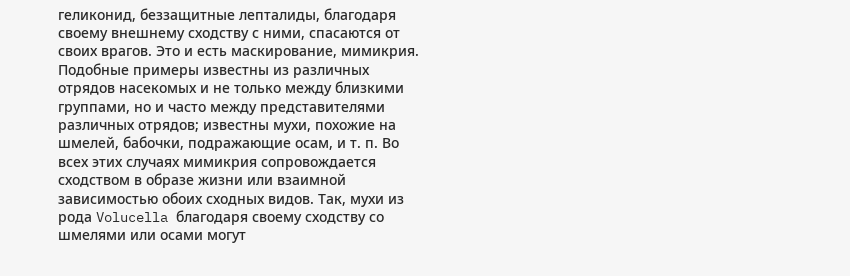геликонид, беззащитные лепталиды, благодаря своему внешнему сходству с ними, спасаются от своих врагов. Это и есть маскирование, мимикрия. Подобные примеры известны из различных отрядов насекомых и не только между близкими группами, но и часто между представителями различных отрядов; известны мухи, похожие на шмелей, бабочки, подражающие осам, и т. п. Во всех этих случаях мимикрия сопровождается сходством в образе жизни или взаимной зависимостью обоих сходных видов. Так, мухи из рода Volucella благодаря своему сходству со шмелями или осами могут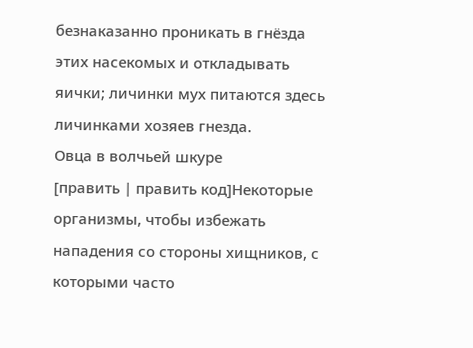безнаказанно проникать в гнёзда этих насекомых и откладывать яички; личинки мух питаются здесь личинками хозяев гнезда.
Овца в волчьей шкуре
[править | править код]Некоторые организмы, чтобы избежать нападения со стороны хищников, с которыми часто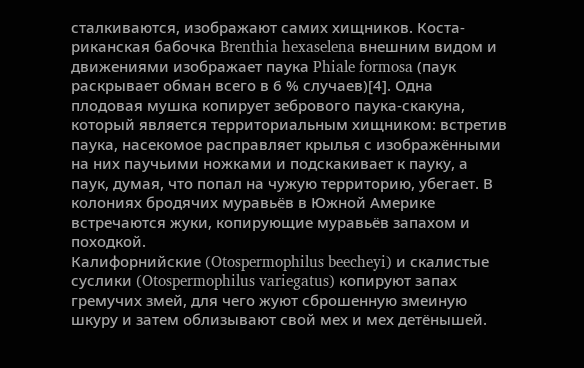сталкиваются, изображают самих хищников. Коста-риканская бабочка Brenthia hexaselena внешним видом и движениями изображает паука Phiale formosa (паук раскрывает обман всего в 6 % случаев)[4]. Одна плодовая мушка копирует зебрового паука-скакуна, который является территориальным хищником: встретив паука, насекомое расправляет крылья с изображёнными на них паучьими ножками и подскакивает к пауку, а паук, думая, что попал на чужую территорию, убегает. В колониях бродячих муравьёв в Южной Америке встречаются жуки, копирующие муравьёв запахом и походкой.
Калифорнийские (Otospermophilus beecheyi) и скалистые суслики (Otospermophilus variegatus) копируют запах гремучих змей, для чего жуют сброшенную змеиную шкуру и затем облизывают свой мех и мех детёнышей.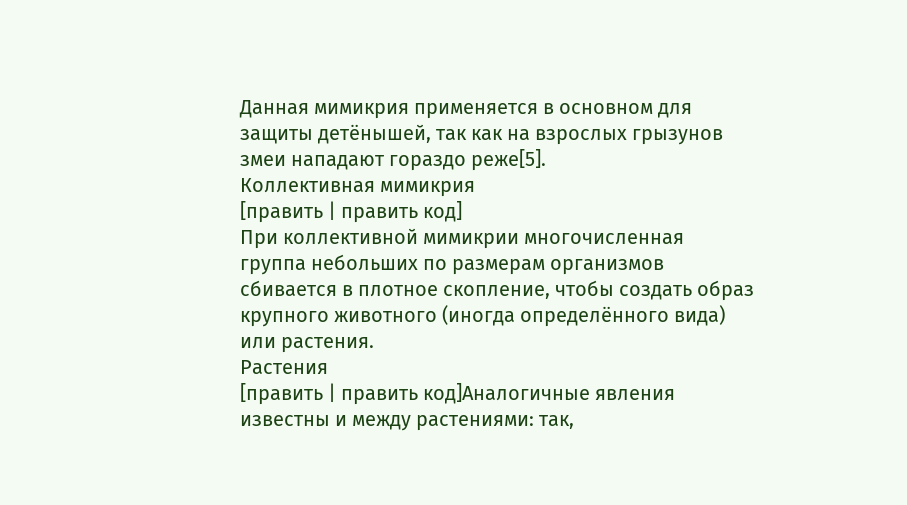Данная мимикрия применяется в основном для защиты детёнышей, так как на взрослых грызунов змеи нападают гораздо реже[5].
Коллективная мимикрия
[править | править код]
При коллективной мимикрии многочисленная группа небольших по размерам организмов сбивается в плотное скопление, чтобы создать образ крупного животного (иногда определённого вида) или растения.
Растения
[править | править код]Аналогичные явления известны и между растениями: так,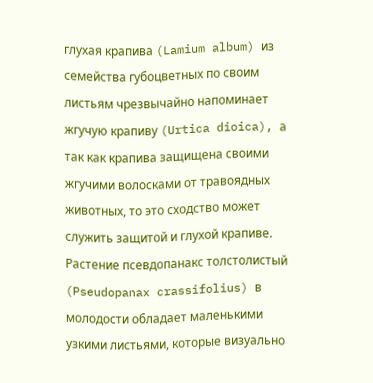глухая крапива (Lamium album) из семейства губоцветных по своим листьям чрезвычайно напоминает жгучую крапиву (Urtica dioica), а так как крапива защищена своими жгучими волосками от травоядных животных, то это сходство может служить защитой и глухой крапиве.
Растение псевдопанакс толстолистый (Pseudopanax crassifolius) в молодости обладает маленькими узкими листьями, которые визуально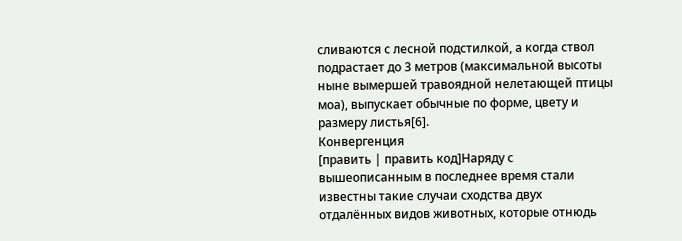сливаются с лесной подстилкой, а когда ствол подрастает до 3 метров (максимальной высоты ныне вымершей травоядной нелетающей птицы моа), выпускает обычные по форме, цвету и размеру листья[6].
Конвергенция
[править | править код]Наряду с вышеописанным в последнее время стали известны такие случаи сходства двух отдалённых видов животных, которые отнюдь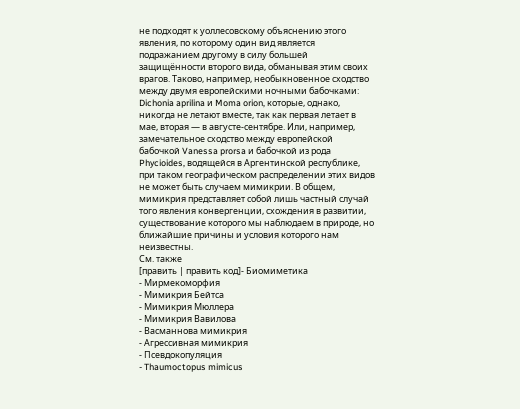не подходят к уоллесовскому объяснению этого явления, по которому один вид является подражанием другому в силу большей защищённости второго вида, обманывая этим своих врагов. Таково, например, необыкновенное сходство между двумя европейскими ночными бабочками: Dichonia aprilina и Moma orion, которые, однако, никогда не летают вместе, так как первая летает в мае, вторая — в августе-сентябре. Или, например, замечательное сходство между европейской бабочкой Vanessa prorsa и бабочкой из рода Phycioides, водящейся в Аргентинской республике, при таком географическом распределении этих видов не может быть случаем мимикрии. В общем, мимикрия представляет собой лишь частный случай того явления конвергенции, схождения в развитии, существование которого мы наблюдаем в природе, но ближайшие причины и условия которого нам неизвестны.
См. также
[править | править код]- Биомиметика
- Мирмекоморфия
- Мимикрия Бейтса
- Мимикрия Мюллера
- Мимикрия Вавилова
- Васманнова мимикрия
- Агрессивная мимикрия
- Псевдокопуляция
- Thaumoctopus mimicus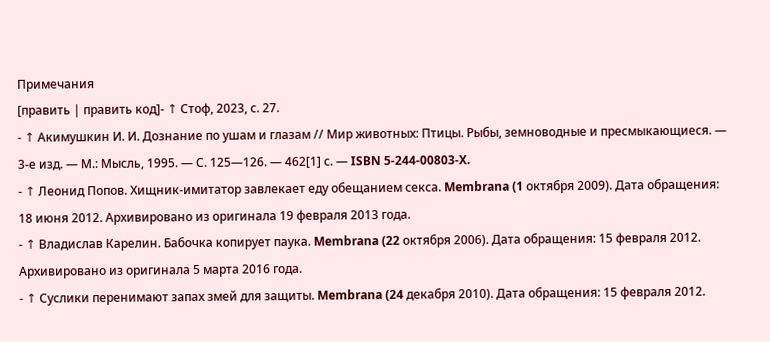Примечания
[править | править код]- ↑ Стоф, 2023, с. 27.
- ↑ Акимушкин И. И. Дознание по ушам и глазам // Мир животных: Птицы. Рыбы, земноводные и пресмыкающиеся. — 3-е изд. — М.: Мысль, 1995. — С. 125—126. — 462[1] с. — ISBN 5-244-00803-X.
- ↑ Леонид Попов. Хищник-имитатор завлекает еду обещанием секса. Membrana (1 октября 2009). Дата обращения: 18 июня 2012. Архивировано из оригинала 19 февраля 2013 года.
- ↑ Владислав Карелин. Бабочка копирует паука. Membrana (22 октября 2006). Дата обращения: 15 февраля 2012. Архивировано из оригинала 5 марта 2016 года.
- ↑ Суслики перенимают запах змей для защиты. Membrana (24 декабря 2010). Дата обращения: 15 февраля 2012.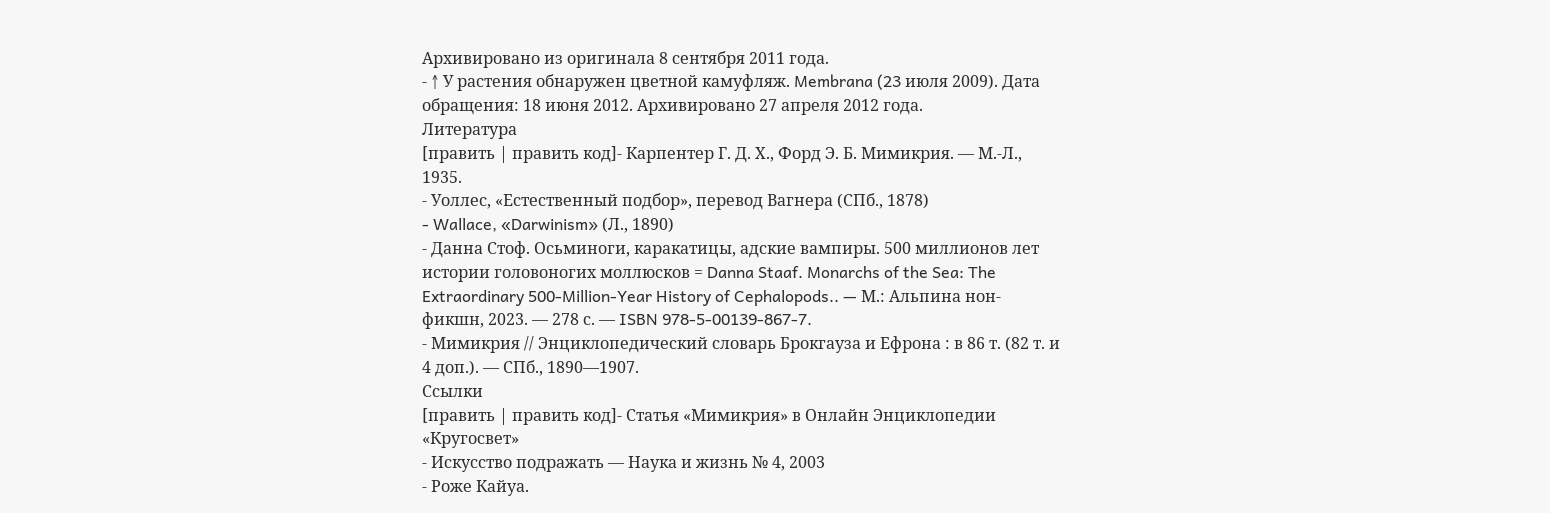Архивировано из оригинала 8 сентября 2011 года.
- ↑ У растения обнаружен цветной камуфляж. Membrana (23 июля 2009). Дата обращения: 18 июня 2012. Архивировано 27 апреля 2012 года.
Литература
[править | править код]- Карпентер Г. Д. Х., Форд Э. Б. Мимикрия. — М.-Л., 1935.
- Уоллес, «Естественный подбор», перевод Вагнера (СПб., 1878)
- Wallace, «Darwinism» (Л., 1890)
- Данна Стоф. Осьминоги, каракатицы, адские вампиры. 500 миллионов лет истории головоногих моллюсков = Danna Staaf. Monarchs of the Sea: The Extraordinary 500-Million-Year History of Cephalopods.. — М.: Альпина нон-фикшн, 2023. — 278 с. — ISBN 978-5-00139-867-7.
- Мимикрия // Энциклопедический словарь Брокгауза и Ефрона : в 86 т. (82 т. и 4 доп.). — СПб., 1890—1907.
Ссылки
[править | править код]- Статья «Мимикрия» в Онлайн Энциклопедии «Кругосвет»
- Искусство подражать — Наука и жизнь № 4, 2003
- Роже Кайуа.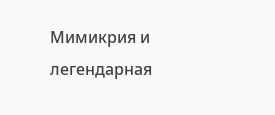Мимикрия и легендарная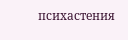психастения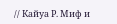// Кайуа Р. Миф и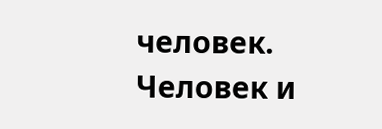человек. Человек и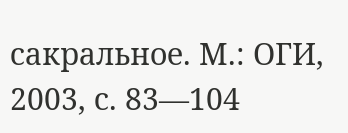сакральное. М.: ОГИ, 2003, с. 83—104